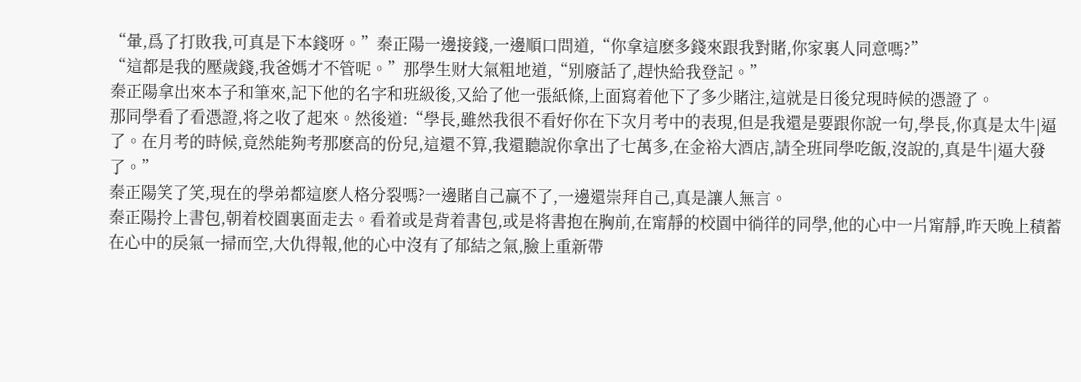“暈,爲了打敗我,可真是下本錢呀。”秦正陽一邊接錢,一邊順口問道,“你拿這麽多錢來跟我對賭,你家裏人同意嗎?”
“這都是我的壓歲錢,我爸媽才不管呢。”那學生财大氣粗地道,“别廢話了,趕快給我登記。”
秦正陽拿出來本子和筆來,記下他的名字和班級後,又給了他一張紙條,上面寫着他下了多少賭注,這就是日後兌現時候的憑證了。
那同學看了看憑證,将之收了起來。然後道:“學長,雖然我很不看好你在下次月考中的表現,但是我還是要跟你說一句,學長,你真是太牛|逼了。在月考的時候,竟然能夠考那麽高的份兒,這還不算,我還聽說你拿出了七萬多,在金裕大酒店,請全班同學吃飯,沒說的,真是牛|逼大發了。”
秦正陽笑了笑,現在的學弟都這麽人格分裂嗎?一邊賭自己赢不了,一邊還崇拜自己,真是讓人無言。
秦正陽拎上書包,朝着校園裏面走去。看着或是背着書包,或是将書抱在胸前,在甯靜的校園中徜徉的同學,他的心中一片甯靜,昨天晚上積蓄在心中的戾氣一掃而空,大仇得報,他的心中沒有了郁結之氣,臉上重新帶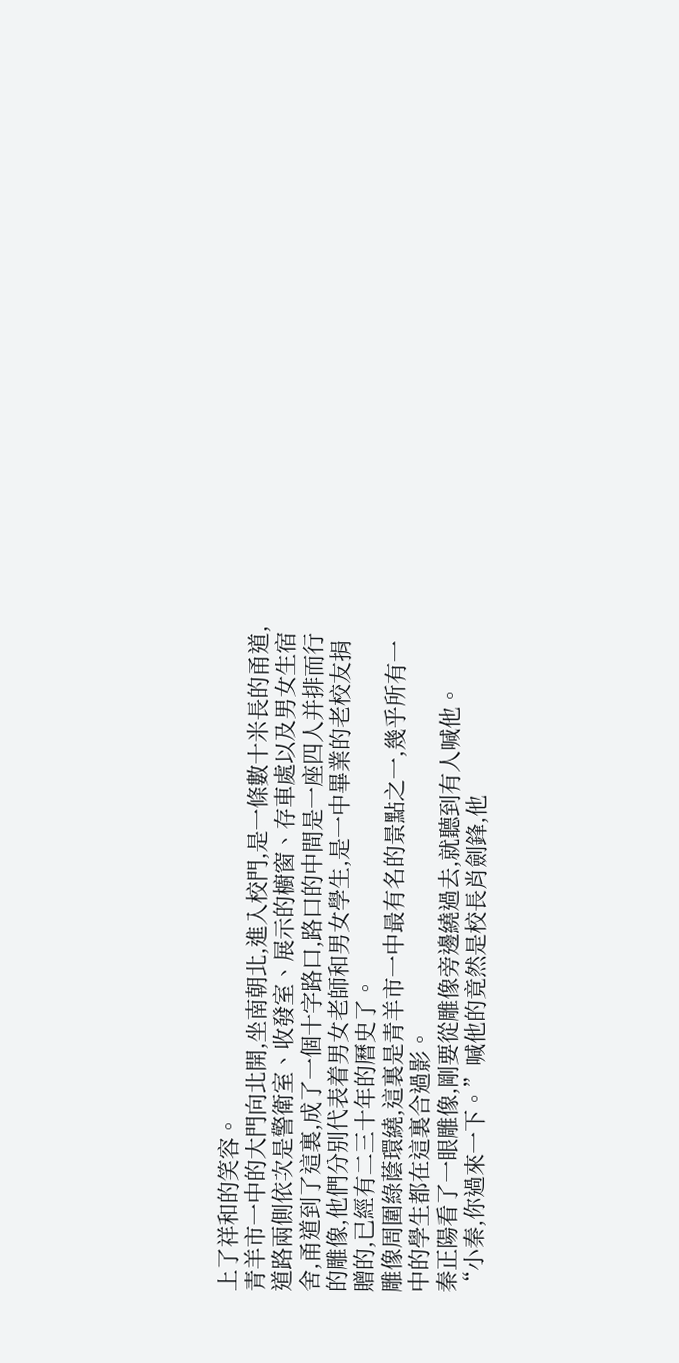上了祥和的笑容。
青羊市一中的大門向北開,坐南朝北,進入校門,是一條數十米長的甬道,道路兩側依次是警衛室、收發室、展示的櫥窗、存車處以及男女生宿舍,甬道到了這裏,成了一個十字路口,路口的中間是一座四人并排而行的雕像,他們分别代表着男女老師和男女學生,是一中畢業的老校友捐贈的,已經有二三十年的曆史了。
雕像周圍綠蔭環繞,這裏是青羊市一中最有名的景點之一,幾乎所有一中的學生都在這裏合過影。
秦正陽看了一眼雕像,剛要從雕像旁邊繞過去,就聽到有人喊他。
“小秦,你過來一下。”喊他的竟然是校長肖劍鋒,他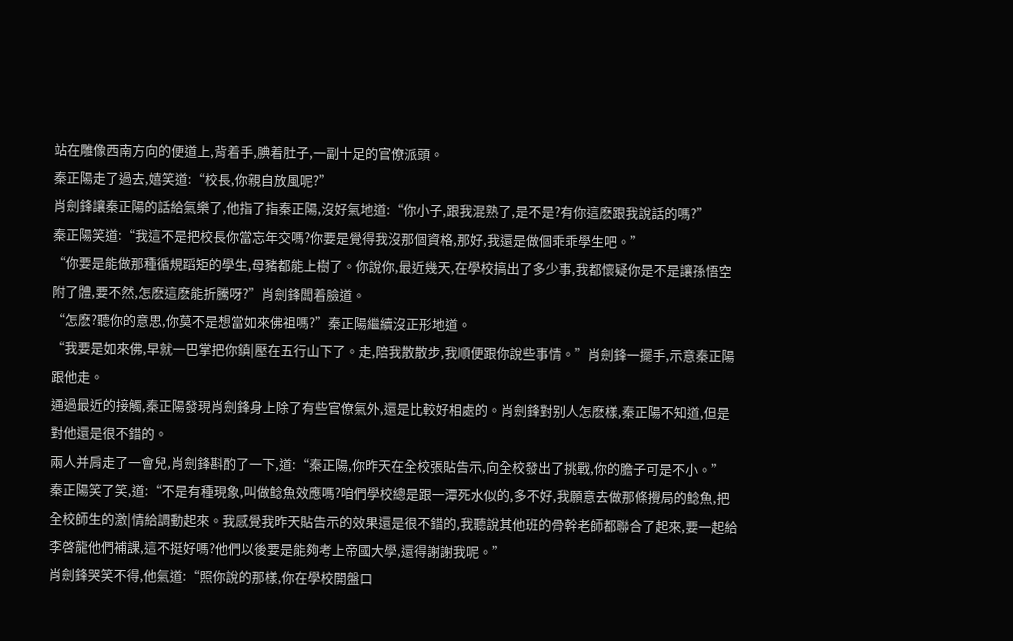站在雕像西南方向的便道上,背着手,腆着肚子,一副十足的官僚派頭。
秦正陽走了過去,嬉笑道:“校長,你親自放風呢?”
肖劍鋒讓秦正陽的話給氣樂了,他指了指秦正陽,沒好氣地道:“你小子,跟我混熟了,是不是?有你這麽跟我說話的嗎?”
秦正陽笑道:“我這不是把校長你當忘年交嗎?你要是覺得我沒那個資格,那好,我還是做個乖乖學生吧。”
“你要是能做那種循規蹈矩的學生,母豬都能上樹了。你說你,最近幾天,在學校搞出了多少事,我都懷疑你是不是讓孫悟空附了體,要不然,怎麽這麽能折騰呀?”肖劍鋒闆着臉道。
“怎麽?聽你的意思,你莫不是想當如來佛祖嗎?”秦正陽繼續沒正形地道。
“我要是如來佛,早就一巴掌把你鎮|壓在五行山下了。走,陪我散散步,我順便跟你說些事情。”肖劍鋒一擺手,示意秦正陽跟他走。
通過最近的接觸,秦正陽發現肖劍鋒身上除了有些官僚氣外,還是比較好相處的。肖劍鋒對别人怎麽樣,秦正陽不知道,但是對他還是很不錯的。
兩人并肩走了一會兒,肖劍鋒斟酌了一下,道:“秦正陽,你昨天在全校張貼告示,向全校發出了挑戰,你的膽子可是不小。”
秦正陽笑了笑,道:“不是有種現象,叫做鲶魚效應嗎?咱們學校總是跟一潭死水似的,多不好,我願意去做那條攪局的鲶魚,把全校師生的激|情給調動起來。我感覺我昨天貼告示的效果還是很不錯的,我聽說其他班的骨幹老師都聯合了起來,要一起給李啓龍他們補課,這不挺好嗎?他們以後要是能夠考上帝國大學,還得謝謝我呢。”
肖劍鋒哭笑不得,他氣道:“照你說的那樣,你在學校開盤口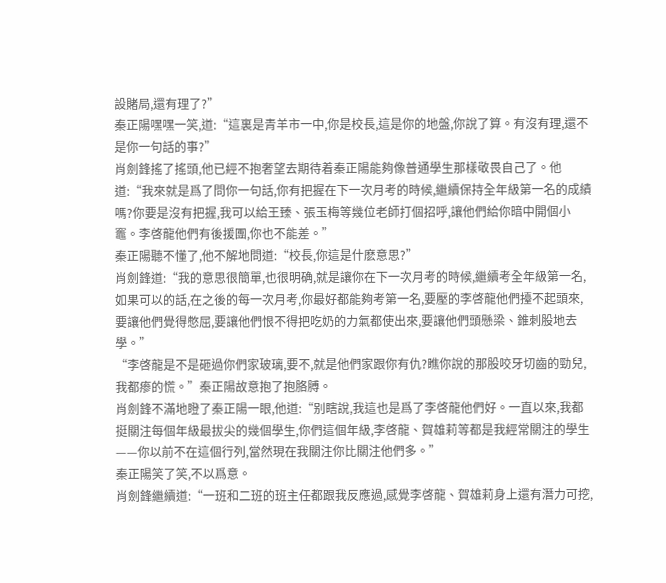設賭局,還有理了?”
秦正陽嘿嘿一笑,道:“這裏是青羊市一中,你是校長,這是你的地盤,你說了算。有沒有理,還不是你一句話的事?”
肖劍鋒搖了搖頭,他已經不抱奢望去期待着秦正陽能夠像普通學生那樣敬畏自己了。他道:“我來就是爲了問你一句話,你有把握在下一次月考的時候,繼續保持全年級第一名的成績嗎?你要是沒有把握,我可以給王臻、張玉梅等幾位老師打個招呼,讓他們給你暗中開個小竈。李啓龍他們有後援團,你也不能差。”
秦正陽聽不懂了,他不解地問道:“校長,你這是什麽意思?”
肖劍鋒道:“我的意思很簡單,也很明确,就是讓你在下一次月考的時候,繼續考全年級第一名,如果可以的話,在之後的每一次月考,你最好都能夠考第一名,要壓的李啓龍他們擡不起頭來,要讓他們覺得憋屈,要讓他們恨不得把吃奶的力氣都使出來,要讓他們頭懸梁、錐刺股地去學。”
“李啓龍是不是砸過你們家玻璃,要不,就是他們家跟你有仇?瞧你說的那股咬牙切齒的勁兒,我都瘆的慌。”秦正陽故意抱了抱胳膊。
肖劍鋒不滿地瞪了秦正陽一眼,他道:“别瞎說,我這也是爲了李啓龍他們好。一直以來,我都挺關注每個年級最拔尖的幾個學生,你們這個年級,李啓龍、賀雄莉等都是我經常關注的學生——你以前不在這個行列,當然現在我關注你比關注他們多。”
秦正陽笑了笑,不以爲意。
肖劍鋒繼續道:“一班和二班的班主任都跟我反應過,感覺李啓龍、賀雄莉身上還有潛力可挖,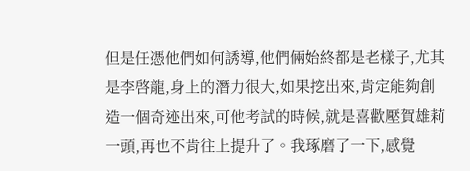但是任憑他們如何誘導,他們倆始終都是老樣子,尤其是李啓龍,身上的潛力很大,如果挖出來,肯定能夠創造一個奇迹出來,可他考試的時候,就是喜歡壓賀雄莉一頭,再也不肯往上提升了。我琢磨了一下,感覺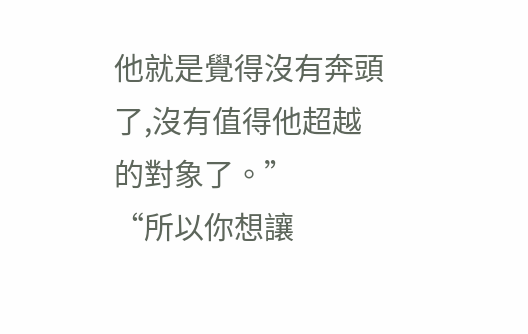他就是覺得沒有奔頭了,沒有值得他超越的對象了。”
“所以你想讓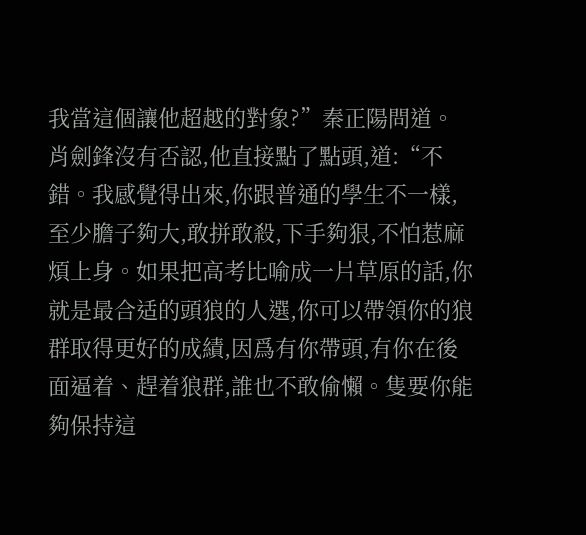我當這個讓他超越的對象?”秦正陽問道。
肖劍鋒沒有否認,他直接點了點頭,道:“不錯。我感覺得出來,你跟普通的學生不一樣,至少膽子夠大,敢拼敢殺,下手夠狠,不怕惹麻煩上身。如果把高考比喻成一片草原的話,你就是最合适的頭狼的人選,你可以帶領你的狼群取得更好的成績,因爲有你帶頭,有你在後面逼着、趕着狼群,誰也不敢偷懶。隻要你能夠保持這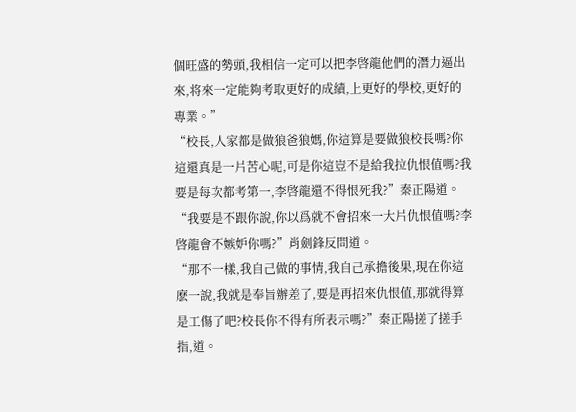個旺盛的勢頭,我相信一定可以把李啓龍他們的潛力逼出來,将來一定能夠考取更好的成績,上更好的學校,更好的專業。”
“校長,人家都是做狼爸狼媽,你這算是要做狼校長嗎?你這還真是一片苦心呢,可是你這豈不是給我拉仇恨值嗎?我要是每次都考第一,李啓龍還不得恨死我?”秦正陽道。
“我要是不跟你說,你以爲就不會招來一大片仇恨值嗎?李啓龍會不嫉妒你嗎?”肖劍鋒反問道。
“那不一樣,我自己做的事情,我自己承擔後果,現在你這麽一說,我就是奉旨辦差了,要是再招來仇恨值,那就得算是工傷了吧?校長你不得有所表示嗎?”秦正陽搓了搓手指,道。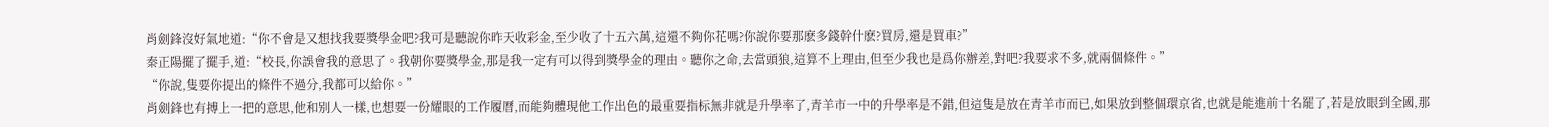肖劍鋒沒好氣地道:“你不會是又想找我要獎學金吧?我可是聽說你昨天收彩金,至少收了十五六萬,這還不夠你花嗎?你說你要那麽多錢幹什麽?買房,還是買車?”
秦正陽擺了擺手,道:“校長,你誤會我的意思了。我朝你要獎學金,那是我一定有可以得到獎學金的理由。聽你之命,去當頭狼,這算不上理由,但至少我也是爲你辦差,對吧?我要求不多,就兩個條件。”
“你說,隻要你提出的條件不過分,我都可以給你。”
肖劍鋒也有搏上一把的意思,他和别人一樣,也想要一份耀眼的工作履曆,而能夠體現他工作出色的最重要指标無非就是升學率了,青羊市一中的升學率是不錯,但這隻是放在青羊市而已,如果放到整個環京省,也就是能進前十名罷了,若是放眼到全國,那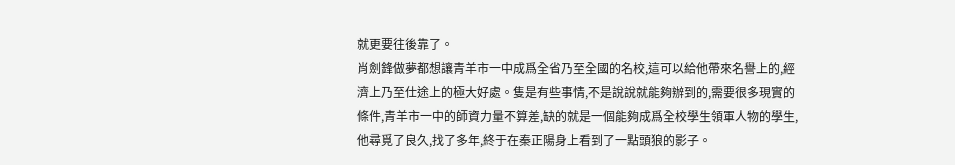就更要往後靠了。
肖劍鋒做夢都想讓青羊市一中成爲全省乃至全國的名校,這可以給他帶來名譽上的,經濟上乃至仕途上的極大好處。隻是有些事情,不是說說就能夠辦到的,需要很多現實的條件,青羊市一中的師資力量不算差,缺的就是一個能夠成爲全校學生領軍人物的學生,他尋覓了良久,找了多年,終于在秦正陽身上看到了一點頭狼的影子。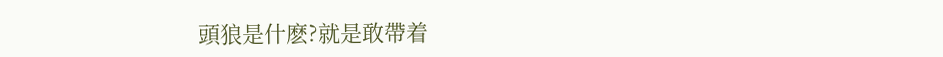頭狼是什麽?就是敢帶着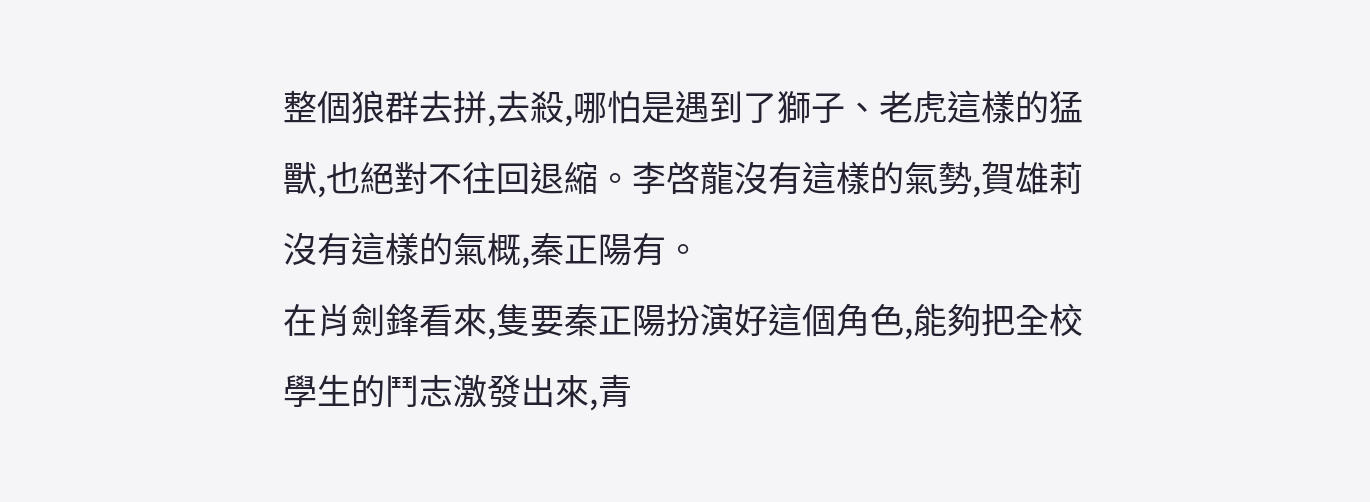整個狼群去拼,去殺,哪怕是遇到了獅子、老虎這樣的猛獸,也絕對不往回退縮。李啓龍沒有這樣的氣勢,賀雄莉沒有這樣的氣概,秦正陽有。
在肖劍鋒看來,隻要秦正陽扮演好這個角色,能夠把全校學生的鬥志激發出來,青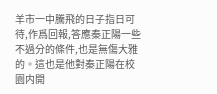羊市一中騰飛的日子指日可待,作爲回報,答應秦正陽一些不過分的條件,也是無傷大雅的。這也是他對秦正陽在校園内開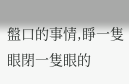盤口的事情,睜一隻眼閉一隻眼的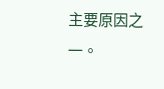主要原因之一。